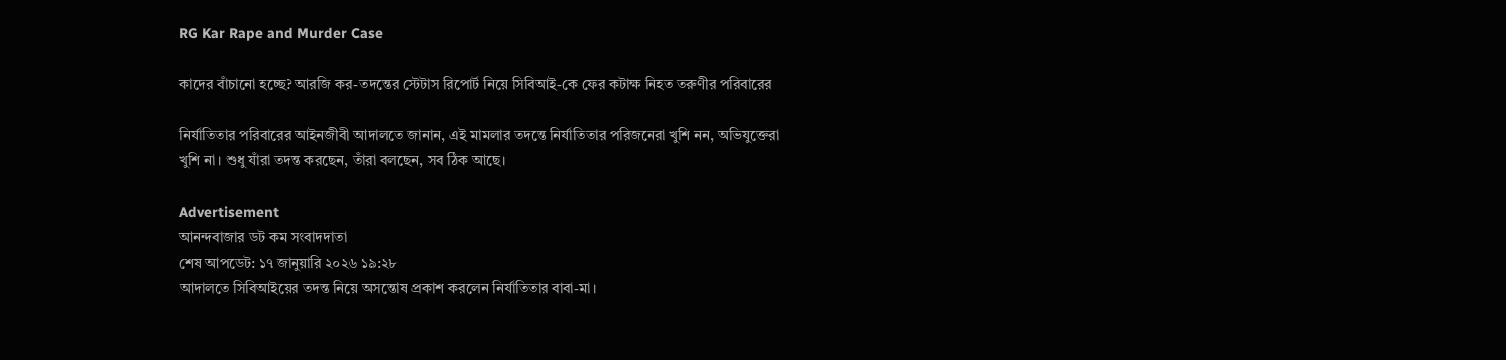RG Kar Rape and Murder Case

কাদের বাঁচানো হচ্ছে? আরজি কর-তদন্তের স্টেটাস রিপোর্ট নিয়ে সিবিআই-কে ফের কটাক্ষ নিহত তরুণীর পরিবারের

নির্যাতিতার পরিবারের আইনজীবী আদালতে জানান, এই মামলার তদন্তে নির্যাতিতার পরিজনেরা খুশি নন, অভিযুক্তেরা খুশি না। শুধু যাঁরা তদন্ত করছেন, তাঁরা বলছেন, সব ঠিক আছে।

Advertisement
আনন্দবাজার ডট কম সংবাদদাতা
শেষ আপডেট: ১৭ জানুয়ারি ২০২৬ ১৯:২৮
আদালতে সিবিআইয়ের তদন্ত নিয়ে অসন্তোষ প্রকাশ করলেন নির্যাতিতার বাবা-মা।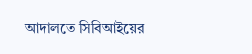আদালতে সিবিআইয়ের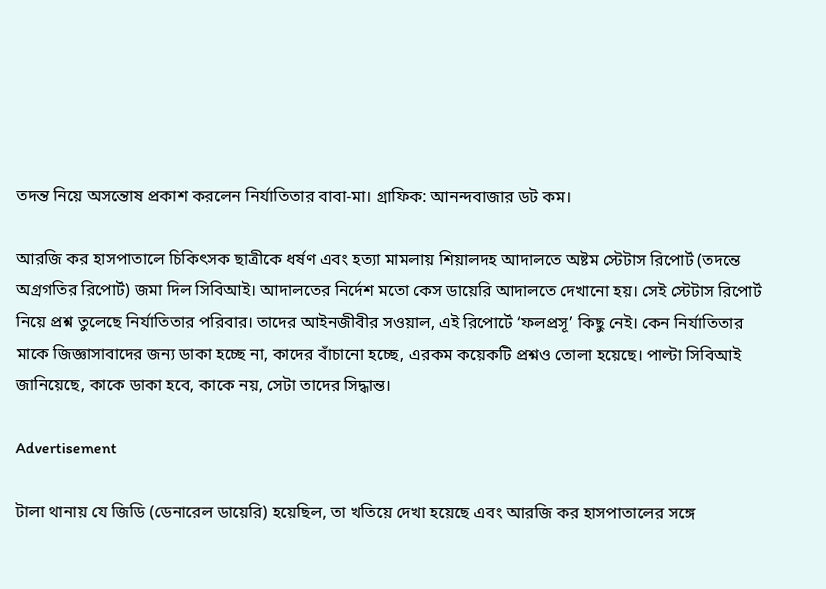তদন্ত নিয়ে অসন্তোষ প্রকাশ করলেন নির্যাতিতার বাবা-মা। গ্রাফিক: আনন্দবাজার ডট কম।

আরজি কর হাসপাতালে চিকিৎসক ছাত্রীকে ধর্ষণ এবং হত‍্যা মামলায় শিয়ালদহ আদালতে অষ্টম স্টেটাস রিপোর্ট (তদন্তে অগ্রগতির রিপোর্ট) জমা দিল সিবিআই। আদালতের নির্দেশ মতো কেস ডায়েরি আদালতে দেখানো হয়। সেই স্টেটাস রিপোর্ট নিয়ে প্রশ্ন তুলেছে নির্যাতিতার পরিবার। তাদের আইনজীবীর সওয়াল, এই রিপোর্টে ‘ফলপ্রসূ’ কিছু নেই। কেন নির্যাতিতার মাকে জিজ্ঞাসাবাদের জন্য ডাকা হচ্ছে না, কাদের বাঁচানো হচ্ছে, এরকম কয়েকটি প্রশ্নও তোলা হয়েছে। পাল্টা সিবিআই জানিয়েছে, কাকে ডাকা হবে, কাকে নয়, সেটা তাদের সিদ্ধান্ত।

Advertisement

টালা থানায় যে জিডি (ডেনারেল ডায়েরি) হয়েছিল, তা খতিয়ে দেখা হয়েছে এবং আরজি কর হাসপাতালের সঙ্গে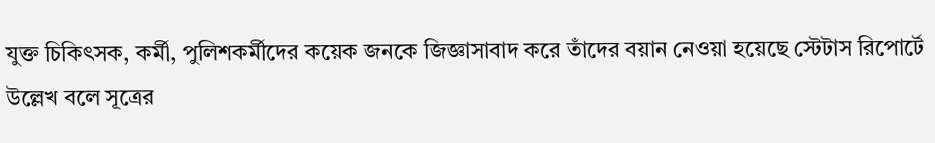যুক্ত চিকিৎসক, কর্মী, পুলিশকর্মীদের কয়েক জনকে জিজ্ঞাসাবাদ করে তাঁদের বয়ান নেওয়া হয়েছে স্টেটাস রিপোর্টে উল্লেখ বলে সূত্রের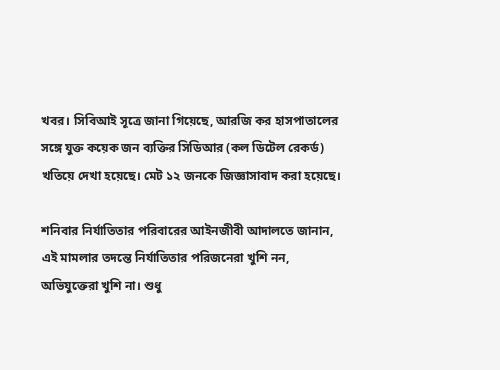খবর। সিবিআই সূত্রে জানা গিয়েছে, আরজি কর হাসপাতালের সঙ্গে যুক্ত কয়েক জন ব‍্যক্তির সিডিআর (কল ডিটেল রেকর্ড) খতিয়ে দেখা হয়েছে। মেট ১২ জনকে জিজ্ঞাসাবাদ করা হয়েছে।

শনিবার নির্যাতিতার পরিবারের আইনজীবী আদালতে জানান, এই মামলার তদন্তে নির্যাতিতার পরিজনেরা খুশি নন, অভিযুক্তেরা খুশি না। শুধু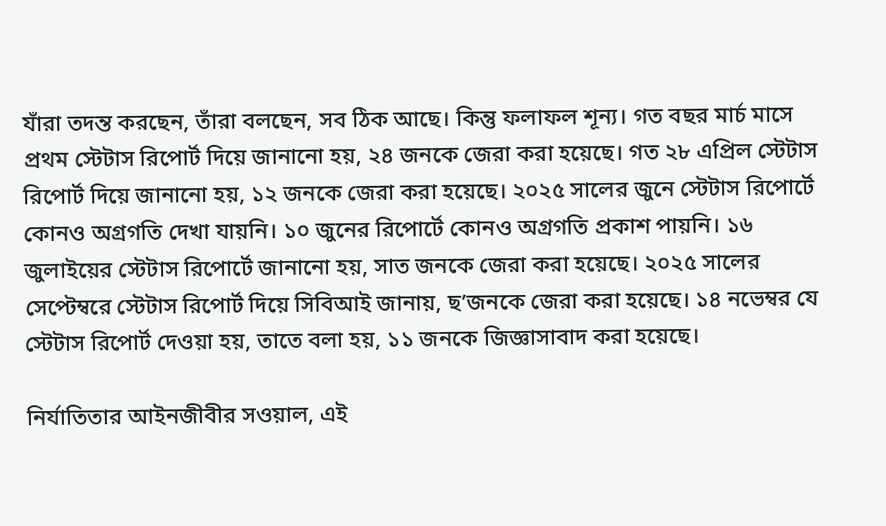যাঁরা তদন্ত করছেন, তাঁরা বলছেন, সব ঠিক আছে। কিন্তু ফলাফল শূন‍্য। গত বছর মার্চ মাসে প্রথম স্টেটাস রিপোর্ট দিয়ে জানানো হয়, ২৪ জনকে জেরা করা হয়েছে। গত ২৮ এপ্রিল স্টেটাস রিপোর্ট দিয়ে জানানো হয়, ১২ জনকে জেরা করা হয়েছে। ২০২৫ সালের জুনে স্টেটাস রিপোর্টে কোনও অগ্রগতি দেখা যায়নি। ১০ জুনের রিপোর্টে কোনও অগ্রগতি প্রকাশ পায়নি। ১৬ জুলাইয়ের স্টেটাস রিপোর্টে জানানো হয়, সাত জনকে জেরা করা হয়েছে। ২০২৫ সালের সেপ্টেম্বরে স্টেটাস রিপোর্ট দিয়ে সিবিআই জানায়, ছ’জনকে জেরা করা হয়েছে। ১৪ নভেম্বর যে স্টেটাস রিপোর্ট দেওয়া হয়, তাতে বলা হয়, ১১ জনকে জিজ্ঞাসাবাদ করা হয়েছে।

নির্যাতিতার আইনজীবীর সওয়াল, এই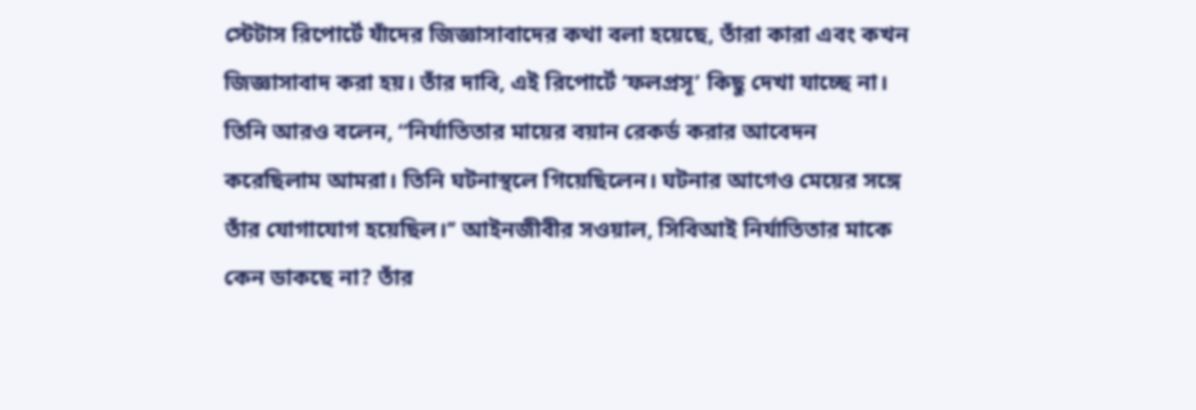স্টেটাস রিপোর্টে যাঁদের জিজ্ঞাসাবাদের কথা বলা হয়েছে, তাঁরা কারা এবং কখন জিজ্ঞাসাবাদ করা হয়। তাঁর দাবি, এই রিপোর্টে ‘ফলপ্রসূ’ কিছু দেখা যাচ্ছে না। তিনি আরও বলেন, ‘‘নির্যাতিতার মায়ের বয়ান রেকর্ড করার আবেদন করেছিলাম আমরা। তিনি ঘটনাস্থলে গিয়েছিলেন। ঘটনার আগেও মেয়ের সঙ্গে তাঁর যোগাযোগ হয়েছিল।’’ আইনজীবীর সওয়াল, সিবিআই নির্যাতিতার মাকে কেন ডাকছে না? তাঁর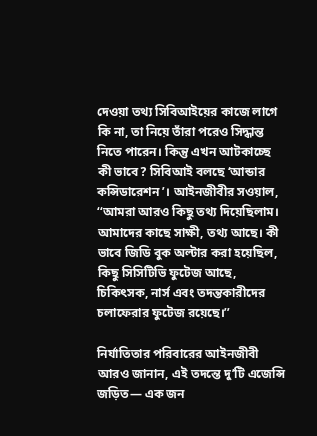দেওয়া তথ‍্য সিবিআইয়ের কাজে লাগে কি না, তা নিয়ে তাঁরা পরেও সিদ্ধান্ত নিতে পারেন। কিন্তু এখন আটকাচ্ছে কী ভাবে? সিবিআই বলছে ‘আন্ডার কন্সিডারেশন’। আইনজীবীর সওয়াল, ‘‘আমরা আরও কিছু তথ‍্য দিয়েছিলাম। আমাদের কাছে সাক্ষী, তথ‍্য আছে। কী ভাবে জিডি বুক অল্টার করা হয়েছিল, কিছু সিসিটিভি ফুটেজ আছে, চিকিৎসক, নার্স এবং তদন্তকারীদের চলাফেরার ফুটেজ রয়েছে।’’

নির্যাতিতার পরিবারের আইনজীবী আরও জানান, এই তদন্তে দু’টি এজেন্সি জড়িত— এক জন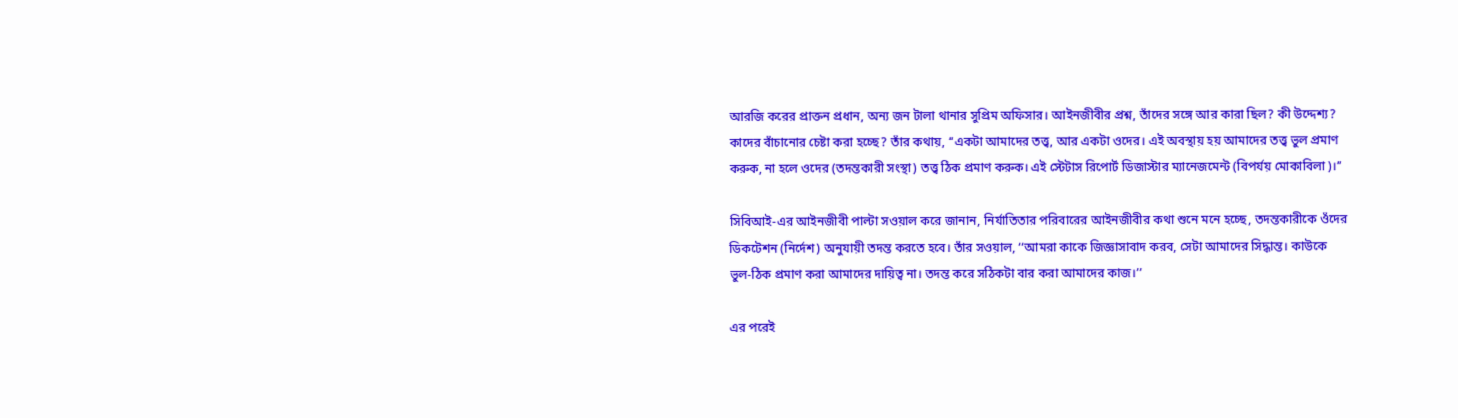আরজি করের প্রাক্তন প্রধান, অন‍্য জন টালা থানার সুপ্রিম অফিসার। আইনজীবীর প্রশ্ন, তাঁদের সঙ্গে আর কারা ছিল? কী উদ্দেশ্য? কাদের বাঁচানোর চেষ্টা করা হচ্ছে? তাঁর কথায়, ‘‘একটা আমাদের তত্ত্ব, আর একটা ওদের। এই অবস্থায় হয় আমাদের তত্ত্ব ভুল প্রমাণ করুক, না হলে ওদের (তদন্তকারী সংস্থা) তত্ত্ব ঠিক প্রমাণ করুক। এই স্টেটাস রিপোর্ট ডিজাস্টার ম‍্যানেজমেন্ট (বিপর্যয় মোকাবিলা)।’’

সিবিআই-এর আইনজীবী পাল্টা সওয়াল করে জানান, নির্যাতিতার পরিবারের আইনজীবীর কথা শুনে মনে হচ্ছে, তদন্তকারীকে ওঁদের ডিকটেশন (নির্দেশ) অনুযায়ী তদন্ত করতে হবে। তাঁর সওয়াল, ‘‘আমরা কাকে জিজ্ঞাসাবাদ করব, সেটা আমাদের সিদ্ধান্ত। কাউকে ভুল-ঠিক প্রমাণ করা আমাদের দায়িত্ব না। তদন্ত করে সঠিকটা বার করা আমাদের কাজ।’’

এর পরেই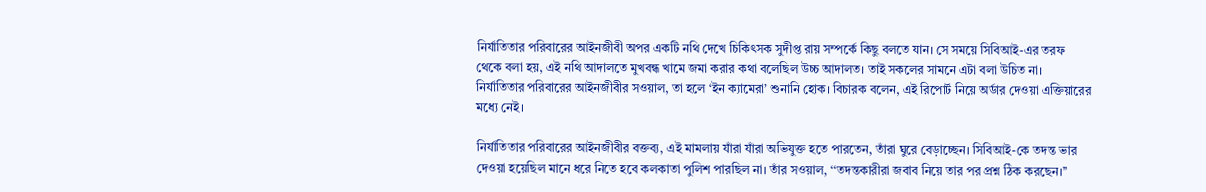নির্যাতিতার পরিবারের আইনজীবী অপর একটি নথি দেখে চিকিৎসক সুদীপ্ত রায় সম্পর্কে কিছু বলতে যান। সে সময়ে সিবিআই-এর তরফ থেকে বলা হয়, এই নথি আদালতে মুখবন্ধ খামে জমা করার কথা বলেছিল উচ্চ আদালত। তাই সকলের সামনে এটা বলা উচিত না। নির্যাতিতার পরিবারের আইনজীবীর সওয়াল, তা হলে ‘ইন ক‍্যামেরা’ শুনানি হোক। বিচারক বলেন, এই রিপোর্ট নিয়ে অর্ডার দেওয়া এক্তিয়ারের মধ‍্যে নেই।

নির্যাতিতার পরিবারের আইনজীবীর বক্তব্য, এই মামলায় যাঁরা যাঁরা অভিযুক্ত হতে পারতেন, তাঁরা ঘুরে বেড়াচ্ছেন। সিবিআই-কে তদন্ত ভার দেওয়া হয়েছিল মানে ধরে নিতে হবে কলকাতা পুলিশ পারছিল না। তাঁর সওয়াল, ‘‘তদন্তকারীরা জবাব নিয়ে তার পর প্রশ্ন ঠিক করছেন।’’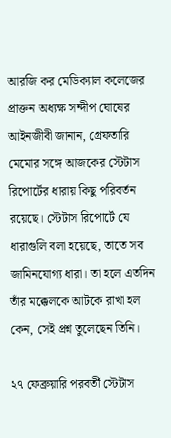আরজি কর মেডিক্যাল কলেজের প্রাক্তন অধ্যক্ষ সন্দীপ ঘোষের আইনজীবী জানান, গ্রেফতারি মেমোর সঙ্গে আজকের স্টেটাস রিপোর্টের ধারায় কিছু পরিবর্তন রয়েছে। স্টেটাস রিপোর্টে যে ধারাগুলি বলা হয়েছে, তাতে সব জামিনযোগ‍্য ধারা। তা হলে এতদিন তাঁর মক্কেলকে আটকে রাখা হল কেন, সেই প্রশ্ন তুলেছেন তিনি।

২৭ ফেব্রুয়ারি পরবর্তী স্টেটাস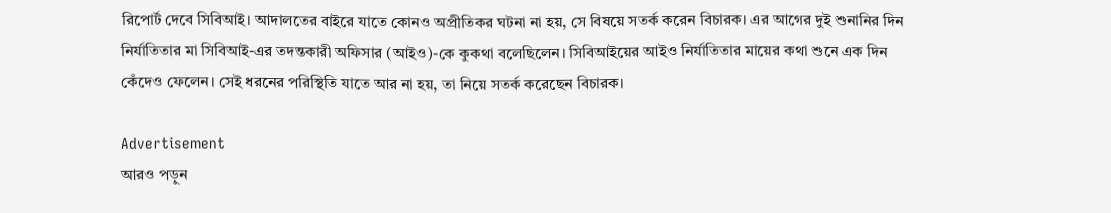রিপোর্ট দেবে সিবিআই। আদালতের বাইরে যাতে কোনও অপ্রীতিকর ঘটনা না হয়, সে বিষয়ে সতর্ক করেন বিচারক। এর আগের দুই শুনানির দিন নির্যাতিতার মা সিবিআই-এর তদন্তকারী অফিসার (আইও)-কে কুকথা বলেছিলেন। সিবিআইয়ের আইও নির্যাতিতার মায়ের কথা শুনে এক দিন কেঁদেও ফেলেন। সেই ধরনের পরিস্থিতি যাতে আর না হয়, তা নিয়ে সতর্ক করেছেন বিচারক।

Advertisement
আরও পড়ুন